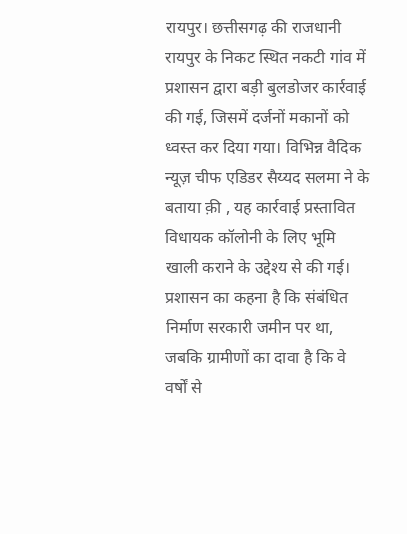रायपुर। छत्तीसगढ़ की राजधानी रायपुर के निकट स्थित नकटी गांव में प्रशासन द्वारा बड़ी बुलडोजर कार्रवाई की गई, जिसमें दर्जनों मकानों को ध्वस्त कर दिया गया। विभिन्न वैदिक न्यूज़ चीफ एडिडर सैय्यद सलमा ने के बताया क़ी , यह कार्रवाई प्रस्तावित विधायक कॉलोनी के लिए भूमि खाली कराने के उद्देश्य से की गई। प्रशासन का कहना है कि संबंधित निर्माण सरकारी जमीन पर था, जबकि ग्रामीणों का दावा है कि वे वर्षों से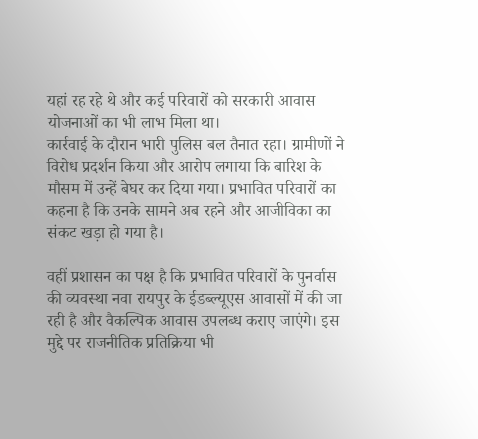यहां रह रहे थे और कई परिवारों को सरकारी आवास योजनाओं का भी लाभ मिला था।
कार्रवाई के दौरान भारी पुलिस बल तैनात रहा। ग्रामीणों ने विरोध प्रदर्शन किया और आरोप लगाया कि बारिश के मौसम में उन्हें बेघर कर दिया गया। प्रभावित परिवारों का कहना है कि उनके सामने अब रहने और आजीविका का संकट खड़ा हो गया है।

वहीं प्रशासन का पक्ष है कि प्रभावित परिवारों के पुनर्वास की व्यवस्था नवा रायपुर के ईडब्ल्यूएस आवासों में की जा रही है और वैकल्पिक आवास उपलब्ध कराए जाएंगे। इस मुद्दे पर राजनीतिक प्रतिक्रिया भी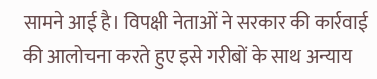सामने आई है। विपक्षी नेताओं ने सरकार की कार्रवाई की आलोचना करते हुए इसे गरीबों के साथ अन्याय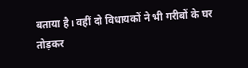बताया है। वहीं दो विधायकों ने भी गरीबों के घर तोड़कर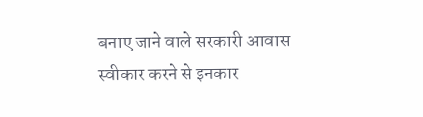बनाए जाने वाले सरकारी आवास स्वीकार करने से इनकार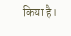किया है।